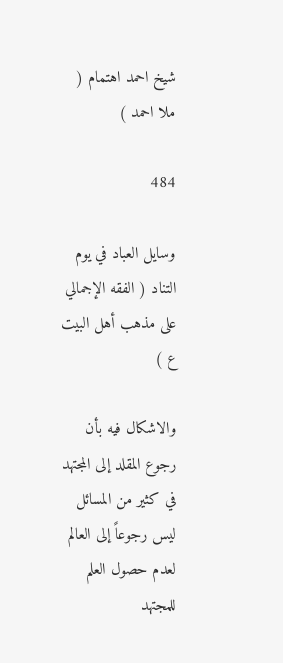شيخ احمد اهتمام ( ملا احمد )

484

وسايل العباد في يوم التناد ( الفقه الإجمالي على مذهب أهل البيت ع )

والاشكال فيه بأن رجوع المقلد إلى المجتهد في كثير من المسائل ليس رجوعاً إلى العالم لعدم حصول العلم للمجتهد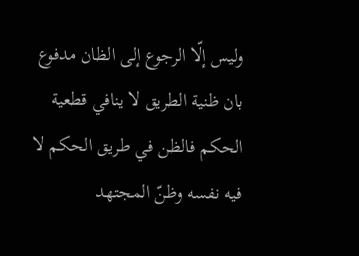وليس إلّا الرجوع إلى الظان مدفوع بان ظنية الطريق لا ينافي قطعية الحكم فالظن في طريق الحكم لا فيه نفسه وظنّ المجتهد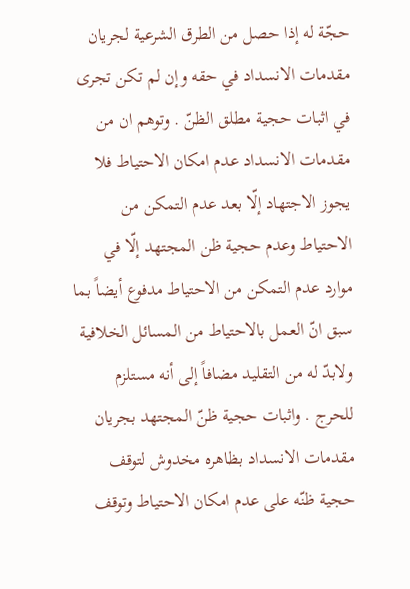حجّة له إذا حصل من الطرق الشرعية لجريان مقدمات الانسداد في حقه وإن لم تكن تجرى في اثبات حجية مطلق الظنّ . وتوهم ان من مقدمات الانسداد عدم امكان الاحتياط فلا يجوز الاجتهاد إلّا بعد عدم التمكن من الاحتياط وعدم حجية ظن المجتهد إلّا في موارد عدم التمكن من الاحتياط مدفوع أيضاً بما سبق انّ العمل بالاحتياط من المسائل الخلافية ولابدّ له من التقليد مضافاً إلى أنه مستلزم للحرج . واثبات حجية ظنّ المجتهد بجريان مقدمات الانسداد بظاهره مخدوش لتوقف حجية ظنّه على عدم امكان الاحتياط وتوقف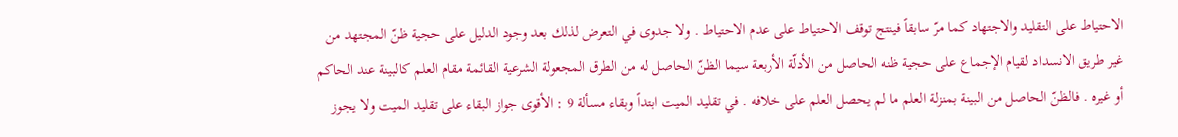الاحتياط على التقليد والاجتهاد كما مرّ سابقاً فينتج توقف الاحتياط على عدم الاحتياط . ولا جدوى في التعرض لذلك بعد وجود الدليل على حجية ظنّ المجتهد من غير طريق الانسداد لقيام الإجماع على حجية ظنه الحاصل من الأدلّة الأربعة سيما الظنّ الحاصل له من الطرق المجعولة الشرعية القائمة مقام العلم كالبينة عند الحاكم أو غيره . فالظنّ الحاصل من البينة بمنزلة العلم ما لم يحصل العلم على خلافه . في تقليد الميت ابتداً وبقاء مسألة 9 : الأقوى جواز البقاء على تقليد الميت ولا يجوز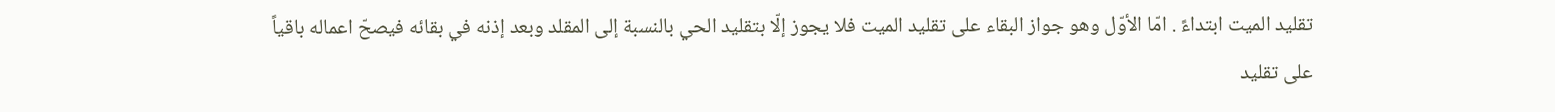تقليد الميت ابتداءً . امّا الأوّل وهو جواز البقاء على تقليد الميت فلا يجوز إلّا بتقليد الحي بالنسبة إلى المقلد وبعد إذنه في بقائه فيصحّ اعماله باقياً على تقليد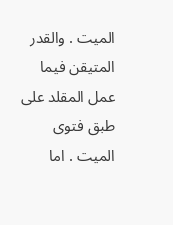الميت . والقدر المتيقن فيما عمل المقلد على طبق فتوى الميت . اما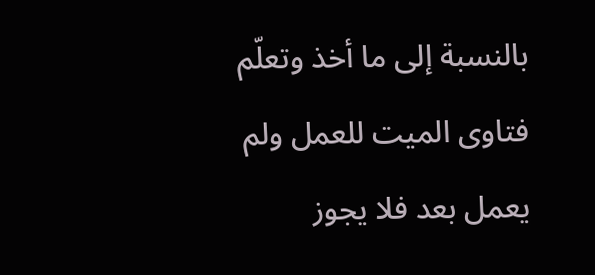بالنسبة إلى ما أخذ وتعلّم فتاوى الميت للعمل ولم يعمل بعد فلا يجوز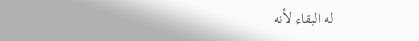له البقاء لأنه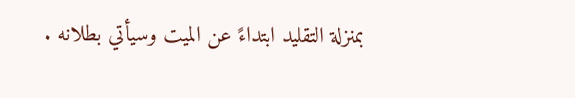بمنزلة التقليد ابتداءً عن الميت وسيأتي بطلانه .